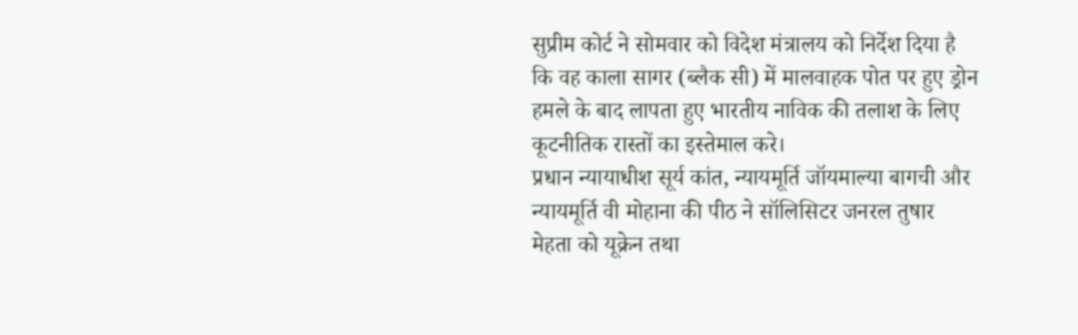सुप्रीम कोर्ट ने सोमवार को विदेश मंत्रालय को निर्देश दिया है कि वह काला सागर (ब्लैक सी) में मालवाहक पोत पर हुए ड्रोन हमले के बाद लापता हुए भारतीय नाविक की तलाश के लिए कूटनीतिक रास्तों का इस्तेमाल करे।
प्रधान न्यायाधीश सूर्य कांत, न्यायमूर्ति जॉयमाल्या बागची और न्यायमूर्ति वी मोहाना की पीठ ने सॉलिसिटर जनरल तुषार मेहता को यूक्रेन तथा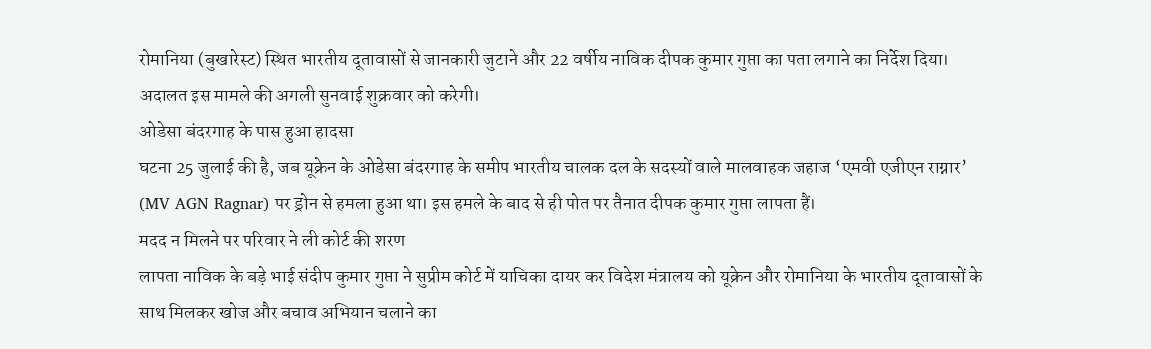रोमानिया (बुखारेस्ट) स्थित भारतीय दूतावासों से जानकारी जुटाने और 22 वर्षीय नाविक दीपक कुमार गुप्ता का पता लगाने का निर्देश दिया। अदालत इस मामले की अगली सुनवाई शुक्रवार को करेगी।
ओडेसा बंदरगाह के पास हुआ हादसा
घटना 25 जुलाई की है, जब यूक्रेन के ओडेसा बंदरगाह के समीप भारतीय चालक दल के सदस्यों वाले मालवाहक जहाज ‘एमवी एजीएन राग्नार’ (MV AGN Ragnar) पर ड्रोन से हमला हुआ था। इस हमले के बाद से ही पोत पर तैनात दीपक कुमार गुप्ता लापता हैं।
मदद न मिलने पर परिवार ने ली कोर्ट की शरण
लापता नाविक के बड़े भाई संदीप कुमार गुप्ता ने सुप्रीम कोर्ट में याचिका दायर कर विदेश मंत्रालय को यूक्रेन और रोमानिया के भारतीय दूतावासों के साथ मिलकर खोज और बचाव अभियान चलाने का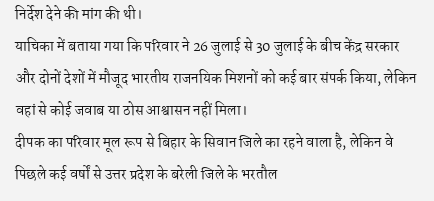निर्देश देने की मांग की थी।
याचिका में बताया गया कि परिवार ने 26 जुलाई से 30 जुलाई के बीच केंद्र सरकार और दोनों देशों में मौजूद भारतीय राजनयिक मिशनों को कई बार संपर्क किया, लेकिन वहां से कोई जवाब या ठोस आश्वासन नहीं मिला।
दीपक का परिवार मूल रूप से बिहार के सिवान जिले का रहने वाला है, लेकिन वे पिछले कई वर्षों से उत्तर प्रदेश के बरेली जिले के भरतौल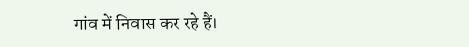गांव में निवास कर रहे हैं।